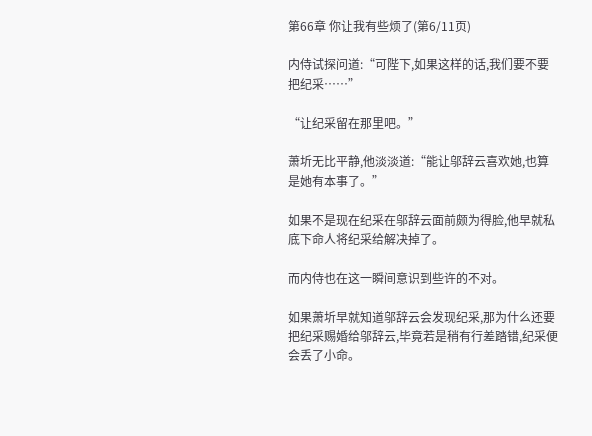第66章 你让我有些烦了(第6/11页)

内侍试探问道:“可陛下,如果这样的话,我们要不要把纪采……”

“让纪采留在那里吧。”

萧圻无比平静,他淡淡道:“能让邬辞云喜欢她,也算是她有本事了。”

如果不是现在纪采在邬辞云面前颇为得脸,他早就私底下命人将纪采给解决掉了。

而内侍也在这一瞬间意识到些许的不对。

如果萧圻早就知道邬辞云会发现纪采,那为什么还要把纪采赐婚给邬辞云,毕竟若是稍有行差踏错,纪采便会丢了小命。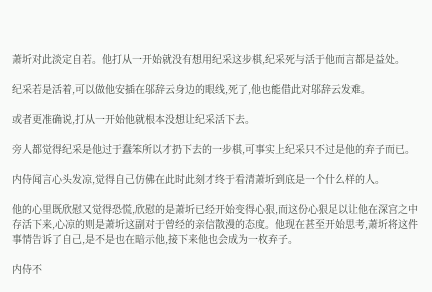萧圻对此淡定自若。他打从一开始就没有想用纪采这步棋,纪采死与活于他而言都是益处。

纪采若是活着,可以做他安插在邬辞云身边的眼线,死了,他也能借此对邬辞云发难。

或者更准确说,打从一开始他就根本没想让纪采活下去。

旁人都觉得纪采是他过于蠢笨所以才扔下去的一步棋,可事实上纪采只不过是他的弃子而已。

内侍闻言心头发凉,觉得自己仿佛在此时此刻才终于看清萧圻到底是一个什么样的人。

他的心里既欣慰又觉得恐慌,欣慰的是萧圻已经开始变得心狠,而这份心狠足以让他在深宫之中存活下来,心凉的则是萧圻这副对于曾经的亲信散漫的态度。他现在甚至开始思考,萧圻将这件事情告诉了自己,是不是也在暗示他,接下来他也会成为一枚弃子。

内侍不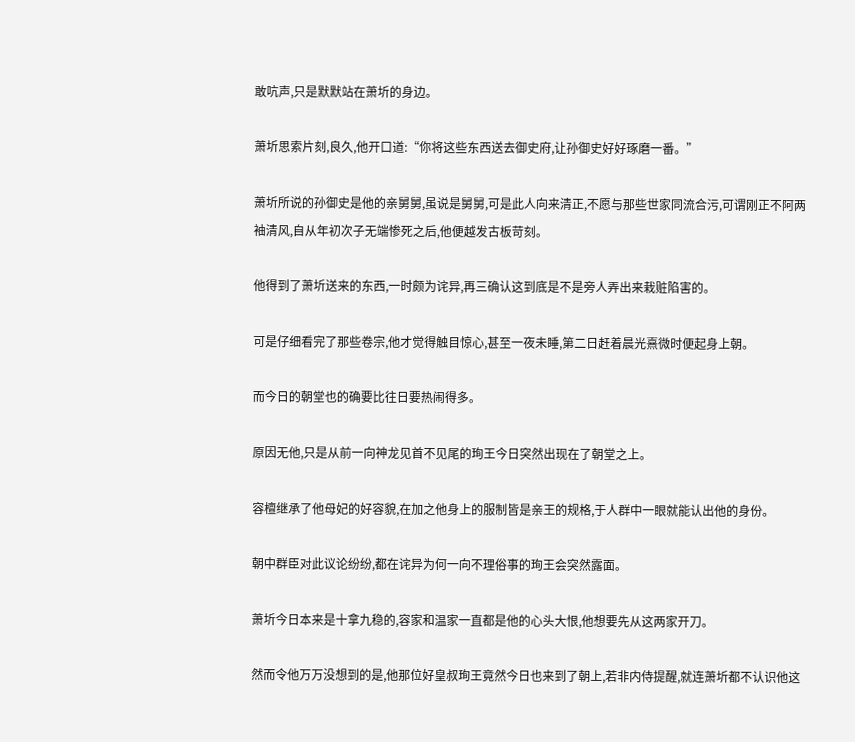敢吭声,只是默默站在萧圻的身边。

萧圻思索片刻,良久,他开口道:“你将这些东西送去御史府,让孙御史好好琢磨一番。”

萧圻所说的孙御史是他的亲舅舅,虽说是舅舅,可是此人向来清正,不愿与那些世家同流合污,可谓刚正不阿两袖清风,自从年初次子无端惨死之后,他便越发古板苛刻。

他得到了萧圻送来的东西,一时颇为诧异,再三确认这到底是不是旁人弄出来栽赃陷害的。

可是仔细看完了那些卷宗,他才觉得触目惊心,甚至一夜未睡,第二日赶着晨光熹微时便起身上朝。

而今日的朝堂也的确要比往日要热闹得多。

原因无他,只是从前一向神龙见首不见尾的珣王今日突然出现在了朝堂之上。

容檀继承了他母妃的好容貌,在加之他身上的服制皆是亲王的规格,于人群中一眼就能认出他的身份。

朝中群臣对此议论纷纷,都在诧异为何一向不理俗事的珣王会突然露面。

萧圻今日本来是十拿九稳的,容家和温家一直都是他的心头大恨,他想要先从这两家开刀。

然而令他万万没想到的是,他那位好皇叔珣王竟然今日也来到了朝上,若非内侍提醒,就连萧圻都不认识他这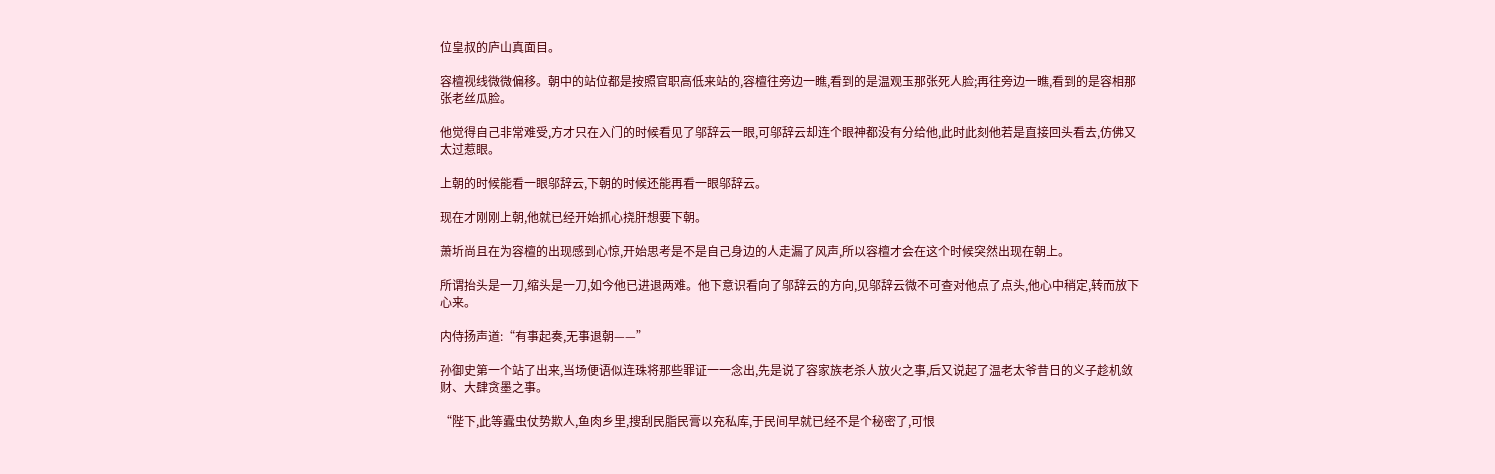位皇叔的庐山真面目。

容檀视线微微偏移。朝中的站位都是按照官职高低来站的,容檀往旁边一瞧,看到的是温观玉那张死人脸;再往旁边一瞧,看到的是容相那张老丝瓜脸。

他觉得自己非常难受,方才只在入门的时候看见了邬辞云一眼,可邬辞云却连个眼神都没有分给他,此时此刻他若是直接回头看去,仿佛又太过惹眼。

上朝的时候能看一眼邬辞云,下朝的时候还能再看一眼邬辞云。

现在才刚刚上朝,他就已经开始抓心挠肝想要下朝。

萧圻尚且在为容檀的出现感到心惊,开始思考是不是自己身边的人走漏了风声,所以容檀才会在这个时候突然出现在朝上。

所谓抬头是一刀,缩头是一刀,如今他已进退两难。他下意识看向了邬辞云的方向,见邬辞云微不可查对他点了点头,他心中稍定,转而放下心来。

内侍扬声道:“有事起奏,无事退朝——”

孙御史第一个站了出来,当场便语似连珠将那些罪证一一念出,先是说了容家族老杀人放火之事,后又说起了温老太爷昔日的义子趁机敛财、大肆贪墨之事。

“陛下,此等蠹虫仗势欺人,鱼肉乡里,搜刮民脂民膏以充私库,于民间早就已经不是个秘密了,可恨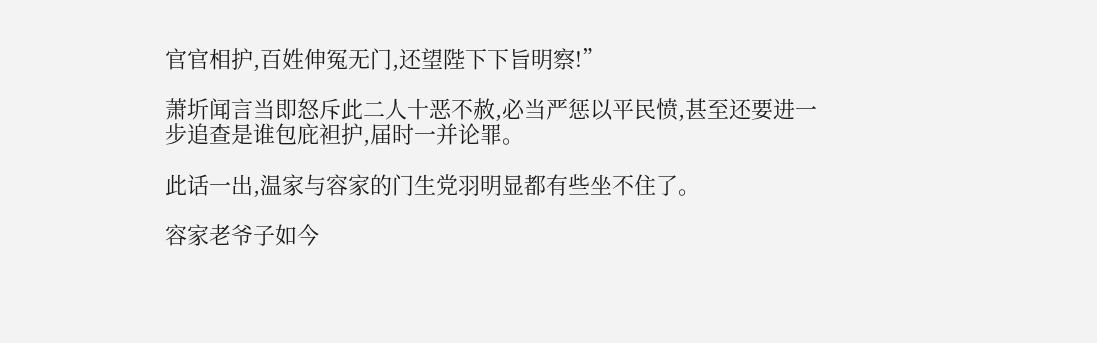官官相护,百姓伸冤无门,还望陛下下旨明察!”

萧圻闻言当即怒斥此二人十恶不赦,必当严惩以平民愤,甚至还要进一步追查是谁包庇袒护,届时一并论罪。

此话一出,温家与容家的门生党羽明显都有些坐不住了。

容家老爷子如今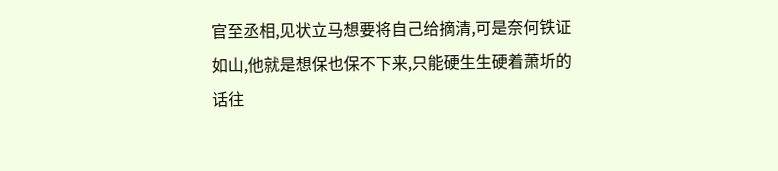官至丞相,见状立马想要将自己给摘清,可是奈何铁证如山,他就是想保也保不下来,只能硬生生硬着萧圻的话往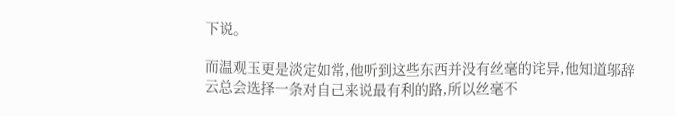下说。

而温观玉更是淡定如常,他听到这些东西并没有丝毫的诧异,他知道邬辞云总会选择一条对自己来说最有利的路,所以丝毫不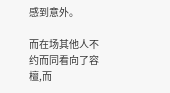感到意外。

而在场其他人不约而同看向了容檀,而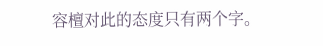容檀对此的态度只有两个字。